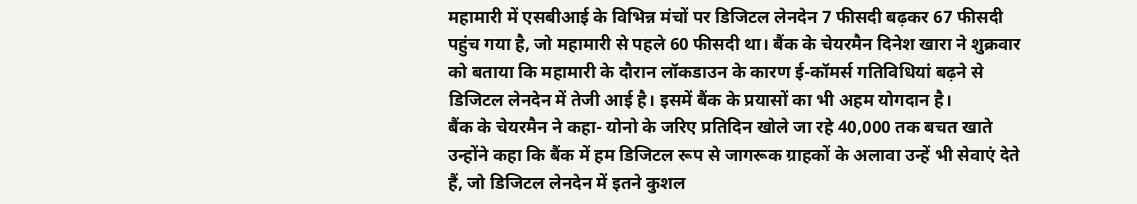महामारी में एसबीआई के विभिन्न मंचों पर डिजिटल लेनदेन 7 फीसदी बढ़कर 67 फीसदी पहुंच गया है, जो महामारी से पहले 60 फीसदी था। बैंक के चेयरमैन दिनेश खारा ने शुक्रवार को बताया कि महामारी के दौरान लॉकडाउन के कारण ई-कॉमर्स गतिविधियां बढ़ने से डिजिटल लेनदेन में तेजी आई है। इसमें बैंक के प्रयासों का भी अहम योगदान है।
बैंक के चेयरमैन ने कहा- योनो के जरिए प्रतिदिन खोले जा रहे 40,000 तक बचत खाते
उन्होंने कहा कि बैंक में हम डिजिटल रूप से जागरूक ग्राहकों के अलावा उन्हें भी सेवाएं देते हैं, जो डिजिटल लेनदेन में इतने कुशल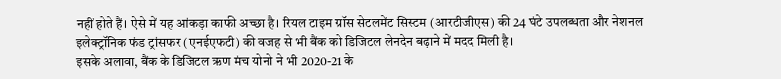नहीं होते हैं। ऐसे में यह आंकड़ा काफी अच्छा है। रियल टाइम ग्रॉस सेटलमेंट सिस्टम (आरटीजीएस) की 24 घंटे उपलब्धता और नेशनल इलेक्ट्रॉनिक फंड ट्रांसफर (एनईएफटी) की वजह से भी बैंक को डिजिटल लेनदेन बढ़ाने में मदद मिली है।
इसके अलावा, बैंक के डिजिटल ऋण मंच योनो ने भी 2020-21 के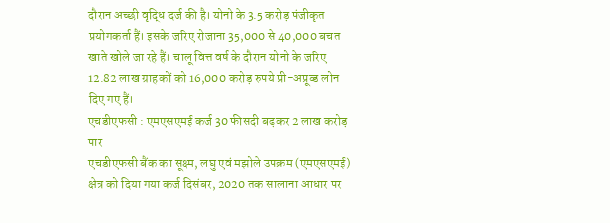दौरान अच्छी वृद्धि दर्ज की है। योनो के 3.5 करोड़ पंजीकृत प्रयोगकर्ता हैं। इसके जरिए रोजाना 35,000 से 40,000 बचत खाते खोले जा रहे हैं। चालू वित्त वर्ष के दौरान योनो के जरिए 12.82 लाख ग्राहकों को 16,000 करोड़ रुपये प्री-अप्रूव्ड लोन दिए गए हैं।
एचडीएफसी : एमएसएमई कर्ज 30 फीसदी बढ़कर 2 लाख करोड़ पार
एचडीएफसी बैंक का सूक्ष्म, लघु एवं मझोले उपक्रम (एमएसएमई) क्षेत्र को दिया गया कर्ज दिसंबर, 2020 तक सालाना आधार पर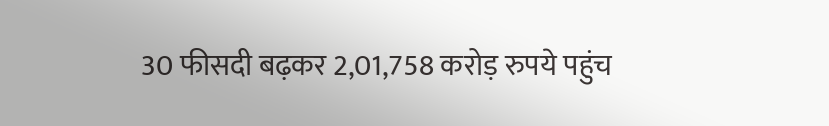30 फीसदी बढ़कर 2,01,758 करोड़ रुपये पहुंच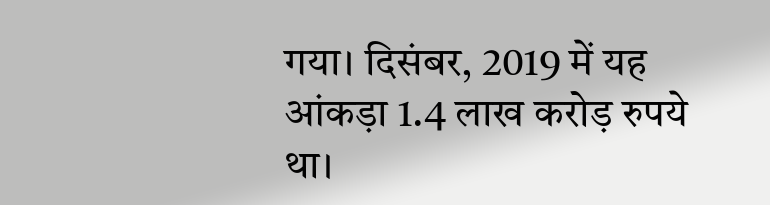गया। दिसंबर, 2019 में यह आंकड़ा 1.4 लाख करोड़ रुपये था।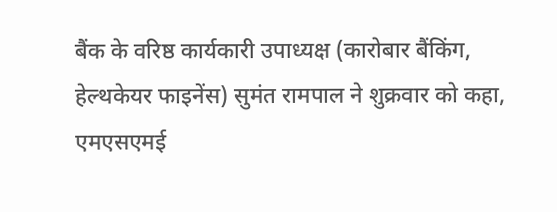बैंक के वरिष्ठ कार्यकारी उपाध्यक्ष (कारोबार बैंकिंग, हेल्थकेयर फाइनेंस) सुमंत रामपाल ने शुक्रवार को कहा, एमएसएमई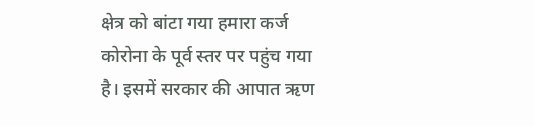क्षेत्र को बांटा गया हमारा कर्ज कोरोना के पूर्व स्तर पर पहुंच गया है। इसमें सरकार की आपात ऋण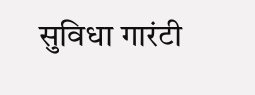सुविधा गारंटी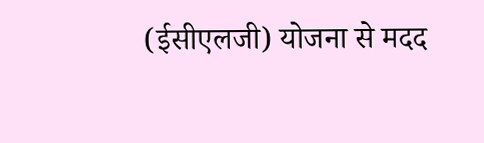(ईसीएलजी) योजना से मदद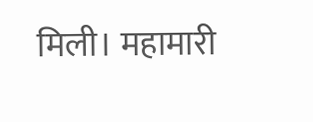मिली। महामारी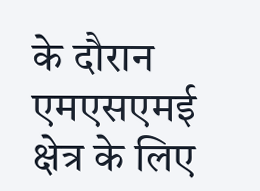के दौरान एमएसएमई क्षेत्र के लिए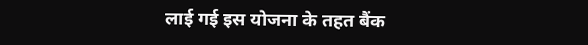लाई गई इस योजना के तहत बैंक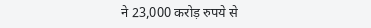ने 23,000 करोड़ रुपये से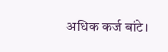अधिक कर्ज बांटे।